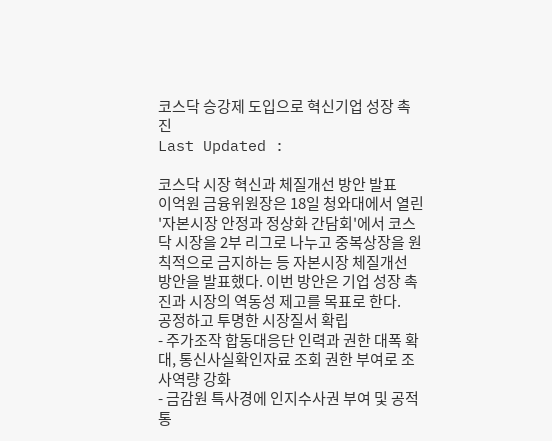코스닥 승강제 도입으로 혁신기업 성장 촉진
Last Updated :

코스닥 시장 혁신과 체질개선 방안 발표
이억원 금융위원장은 18일 청와대에서 열린 '자본시장 안정과 정상화 간담회'에서 코스닥 시장을 2부 리그로 나누고 중복상장을 원칙적으로 금지하는 등 자본시장 체질개선 방안을 발표했다. 이번 방안은 기업 성장 촉진과 시장의 역동성 제고를 목표로 한다.
공정하고 투명한 시장질서 확립
- 주가조작 합동대응단 인력과 권한 대폭 확대, 통신사실확인자료 조회 권한 부여로 조사역량 강화
- 금감원 특사경에 인지수사권 부여 및 공적 통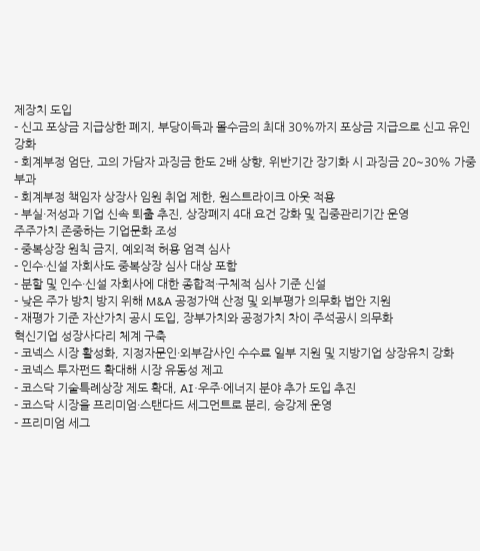제장치 도입
- 신고 포상금 지급상한 폐지, 부당이득과 몰수금의 최대 30%까지 포상금 지급으로 신고 유인 강화
- 회계부정 엄단, 고의 가담자 과징금 한도 2배 상향, 위반기간 장기화 시 과징금 20~30% 가중 부과
- 회계부정 책임자 상장사 임원 취업 제한, 원스트라이크 아웃 적용
- 부실·저성과 기업 신속 퇴출 추진, 상장폐지 4대 요건 강화 및 집중관리기간 운영
주주가치 존중하는 기업문화 조성
- 중복상장 원칙 금지, 예외적 허용 엄격 심사
- 인수·신설 자회사도 중복상장 심사 대상 포함
- 분할 및 인수·신설 자회사에 대한 종합적·구체적 심사 기준 신설
- 낮은 주가 방치 방지 위해 M&A 공정가액 산정 및 외부평가 의무화 법안 지원
- 재평가 기준 자산가치 공시 도입, 장부가치와 공정가치 차이 주석공시 의무화
혁신기업 성장사다리 체계 구축
- 코넥스 시장 활성화, 지정자문인·외부감사인 수수료 일부 지원 및 지방기업 상장유치 강화
- 코넥스 투자펀드 확대해 시장 유동성 제고
- 코스닥 기술특례상장 제도 확대, AI·우주·에너지 분야 추가 도입 추진
- 코스닥 시장을 프리미엄·스탠다드 세그먼트로 분리, 승강제 운영
- 프리미엄 세그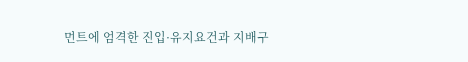먼트에 엄격한 진입·유지요건과 지배구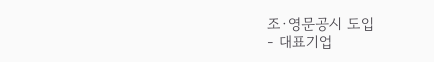조·영문공시 도입
- 대표기업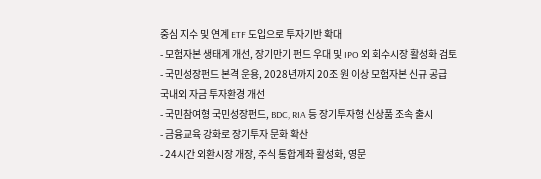중심 지수 및 연계 ETF 도입으로 투자기반 확대
- 모험자본 생태계 개선, 장기만기 펀드 우대 및 IPO 외 회수시장 활성화 검토
- 국민성장펀드 본격 운용, 2028년까지 20조 원 이상 모험자본 신규 공급
국내외 자금 투자환경 개선
- 국민참여형 국민성장펀드, BDC, RIA 등 장기투자형 신상품 조속 출시
- 금융교육 강화로 장기투자 문화 확산
- 24시간 외환시장 개장, 주식 통합계좌 활성화, 영문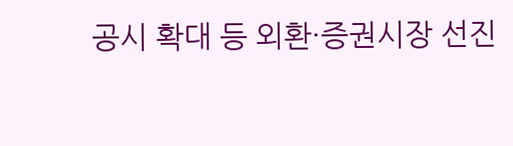공시 확대 등 외환·증권시장 선진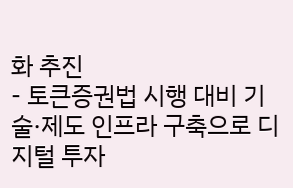화 추진
- 토큰증권법 시행 대비 기술·제도 인프라 구축으로 디지털 투자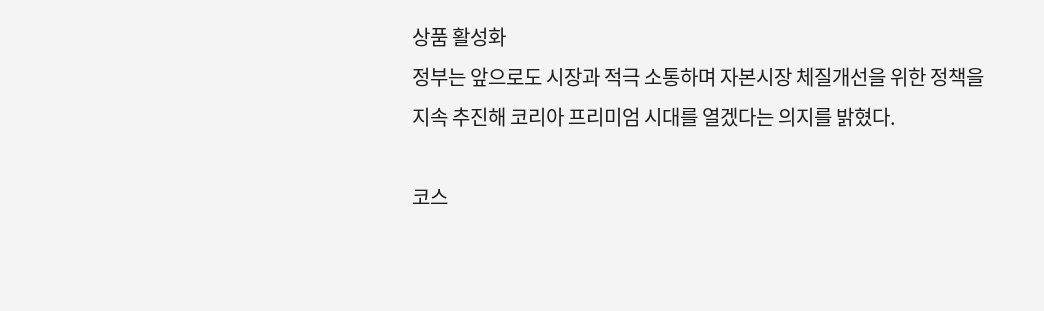상품 활성화
정부는 앞으로도 시장과 적극 소통하며 자본시장 체질개선을 위한 정책을 지속 추진해 코리아 프리미엄 시대를 열겠다는 의지를 밝혔다.

코스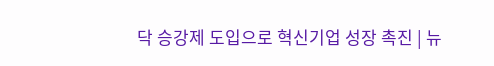닥 승강제 도입으로 혁신기업 성장 촉진 | 뉴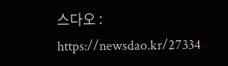스다오 : https://newsdao.kr/27334